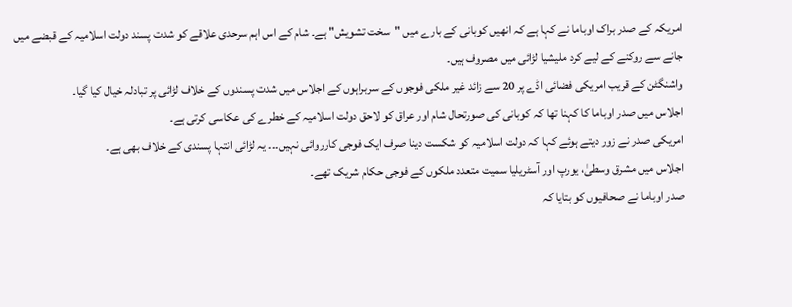امریکہ کے صدر براک اوباما نے کہا ہے کہ انھیں کوبانی کے بارے میں "سخت تشویش" ہے۔ شام کے اس اہم سرحدی علاقے کو شدت پسند دولت اسلامیہ کے قبضے میں جانے سے روکنے کے لیے کرد ملیشیا لڑائی میں مصروف ہیں۔
واشنگٹن کے قریب امریکی فضائی اڈے پر 20 سے زائد غیر ملکی فوجوں کے سربراہوں کے اجلاس میں شدت پسندوں کے خلاف لڑائی پر تبادلہ خیال کیا گیا۔
اجلاس میں صدر اوباما کا کہنا تھا کہ کوبانی کی صورتحال شام اور عراق کو لاحق دولت اسلامیہ کے خطرے کی عکاسی کرتی ہے۔
امریکی صدر نے زور دیتے ہوئے کہا کہ دولت اسلامیہ کو شکست دینا صرف ایک فوجی کارروائی نہیں۔۔۔ یہ لڑائی انتہا پسندی کے خلاف بھی ہے۔
اجلاس میں مشرق وسطیٰ، یورپ اور آسٹریلیا سمیت متعدد ملکوں کے فوجی حکام شریک تھے۔
صدر اوباما نے صحافیوں کو بتایا کہ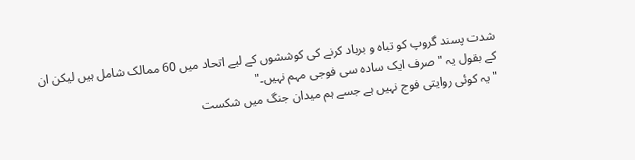شدت پسند گروپ کو تباہ و برباد کرنے کی کوششوں کے لیے اتحاد میں 60 ممالک شامل ہیں لیکن ان کے بقول یہ "صرف ایک سادہ سی فوجی مہم نہیں۔"
"یہ کوئی روایتی فوج نہیں ہے جسے ہم میدان جنگ میں شکست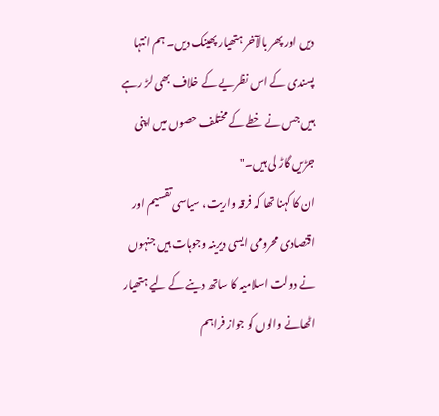دیں اور پھر بالآخر ہتھیار پھینک دیں۔ ہم انتہا پسندی کے اس نظریے کے خلاف بھی لڑ رہے ہیں جس نے خطے کے مختلف حصوں میں اپنی جڑیں گاڑ لی ہیں۔"
ان کا کہنا تھا کہ فرقہ واریت، سیاسی تقسیم اور اقتصادی محرومی ایسی دیرینہ وجوہات ہیں جنہوں نے دولت اسلامیہ کا ساتھ دینے کے لیے ہتھیار اٹھانے والوں کو جواز فراہم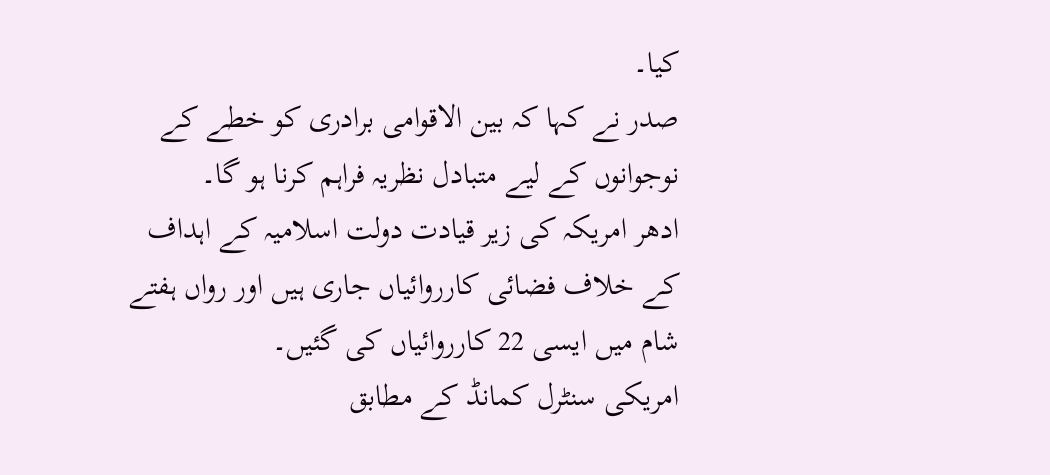کیا۔
صدر نے کہا کہ بین الاقوامی برادری کو خطے کے نوجوانوں کے لیے متبادل نظریہ فراہم کرنا ہو گا۔
ادھر امریکہ کی زیر قیادت دولت اسلامیہ کے اہداف کے خلاف فضائی کارروائیاں جاری ہیں اور رواں ہفتے شام میں ایسی 22 کارروائیاں کی گئیں۔
امریکی سنٹرل کمانڈ کے مطابق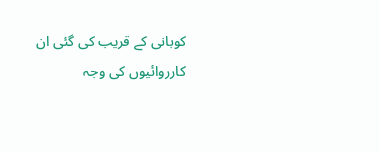کوبانی کے قریب کی گئی ان کارروائیوں کی وجہ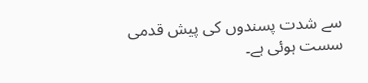سے شدت پسندوں کی پیش قدمی سست ہوئی ہے۔